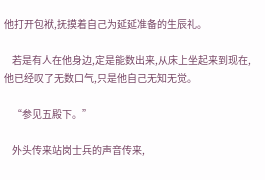他打开包袱,抚摸着自己为延延准备的生辰礼。

    若是有人在他身边,定是能数出来,从床上坐起来到现在,他已经叹了无数口气,只是他自己无知无觉。

    “参见五殿下。”

    外头传来站岗士兵的声音传来,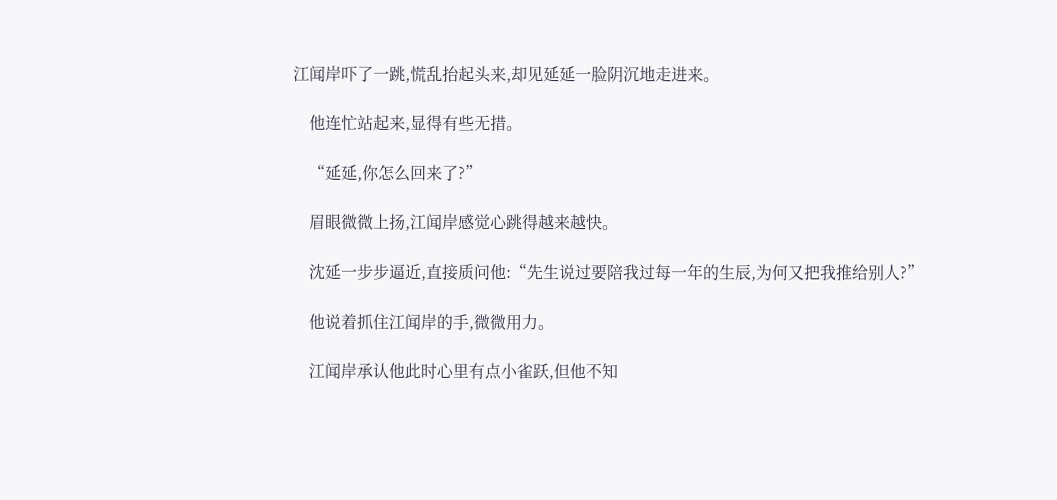江闻岸吓了一跳,慌乱抬起头来,却见延延一脸阴沉地走进来。

    他连忙站起来,显得有些无措。

    “延延,你怎么回来了?”

    眉眼微微上扬,江闻岸感觉心跳得越来越快。

    沈延一步步逼近,直接质问他:“先生说过要陪我过每一年的生辰,为何又把我推给别人?”

    他说着抓住江闻岸的手,微微用力。

    江闻岸承认他此时心里有点小雀跃,但他不知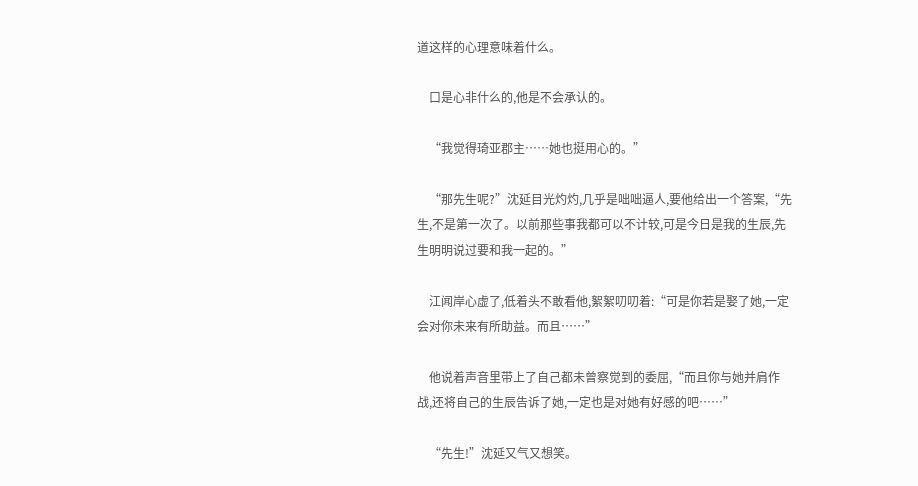道这样的心理意味着什么。

    口是心非什么的,他是不会承认的。

    “我觉得琦亚郡主……她也挺用心的。”

    “那先生呢?”沈延目光灼灼,几乎是咄咄逼人,要他给出一个答案,“先生,不是第一次了。以前那些事我都可以不计较,可是今日是我的生辰,先生明明说过要和我一起的。”

    江闻岸心虚了,低着头不敢看他,絮絮叨叨着:“可是你若是娶了她,一定会对你未来有所助益。而且……”

    他说着声音里带上了自己都未曾察觉到的委屈,“而且你与她并肩作战,还将自己的生辰告诉了她,一定也是对她有好感的吧……”

    “先生!”沈延又气又想笑。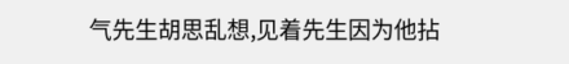气先生胡思乱想,见着先生因为他拈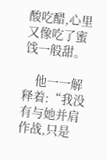酸吃醋,心里又像吃了蜜饯一般甜。

    他一一解释着:“我没有与她并肩作战,只是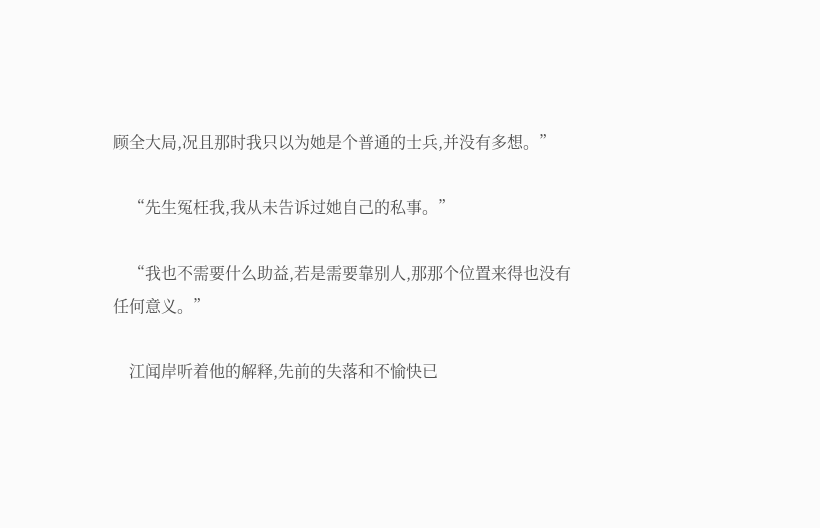顾全大局,况且那时我只以为她是个普通的士兵,并没有多想。”

    “先生冤枉我,我从未告诉过她自己的私事。”

    “我也不需要什么助益,若是需要靠别人,那那个位置来得也没有任何意义。”

    江闻岸听着他的解释,先前的失落和不愉快已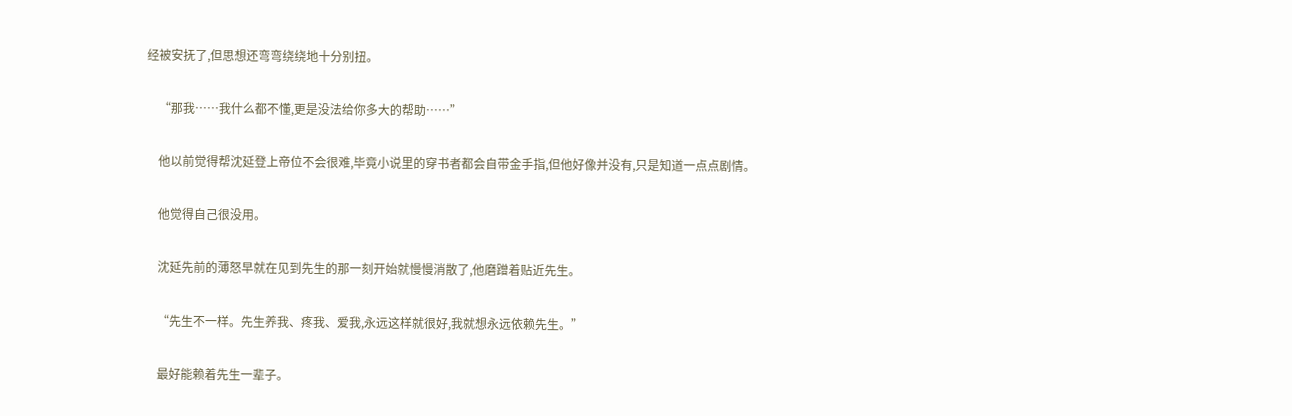经被安抚了,但思想还弯弯绕绕地十分别扭。

    “那我……我什么都不懂,更是没法给你多大的帮助……”

    他以前觉得帮沈延登上帝位不会很难,毕竟小说里的穿书者都会自带金手指,但他好像并没有,只是知道一点点剧情。

    他觉得自己很没用。

    沈延先前的薄怒早就在见到先生的那一刻开始就慢慢消散了,他磨蹭着贴近先生。

    “先生不一样。先生养我、疼我、爱我,永远这样就很好,我就想永远依赖先生。”

    最好能赖着先生一辈子。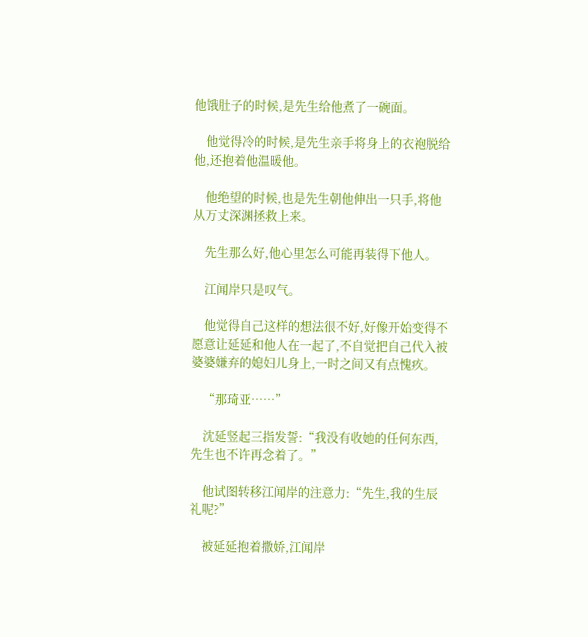他饿肚子的时候,是先生给他煮了一碗面。

    他觉得冷的时候,是先生亲手将身上的衣袍脱给他,还抱着他温暖他。

    他绝望的时候,也是先生朝他伸出一只手,将他从万丈深渊拯救上来。

    先生那么好,他心里怎么可能再装得下他人。

    江闻岸只是叹气。

    他觉得自己这样的想法很不好,好像开始变得不愿意让延延和他人在一起了,不自觉把自己代入被婆婆嫌弃的媳妇儿身上,一时之间又有点愧疚。

    “那琦亚……”

    沈延竖起三指发誓:“我没有收她的任何东西,先生也不许再念着了。”

    他试图转移江闻岸的注意力:“先生,我的生辰礼呢?”

    被延延抱着撒娇,江闻岸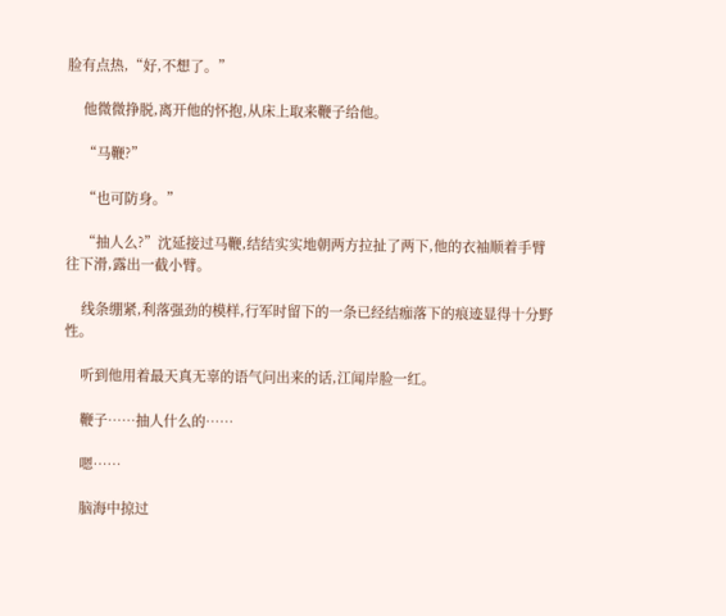脸有点热,“好,不想了。”

    他微微挣脱,离开他的怀抱,从床上取来鞭子给他。

    “马鞭?”

    “也可防身。”

    “抽人么?”沈延接过马鞭,结结实实地朝两方拉扯了两下,他的衣袖顺着手臂往下滑,露出一截小臂。

    线条绷紧,利落强劲的模样,行军时留下的一条已经结痂落下的痕迹显得十分野性。

    听到他用着最天真无辜的语气问出来的话,江闻岸脸一红。

    鞭子……抽人什么的……

    嗯……

    脑海中掠过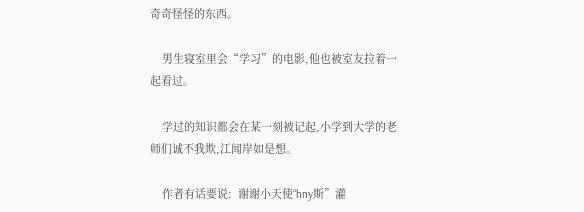奇奇怪怪的东西。

    男生寝室里会“学习”的电影,他也被室友拉着一起看过。

    学过的知识都会在某一刻被记起,小学到大学的老师们诚不我欺,江闻岸如是想。

    作者有话要说:  谢谢小天使“hny斯”灌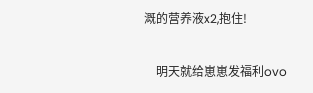溉的营养液x2,抱住!

    明天就给崽崽发福利ovo